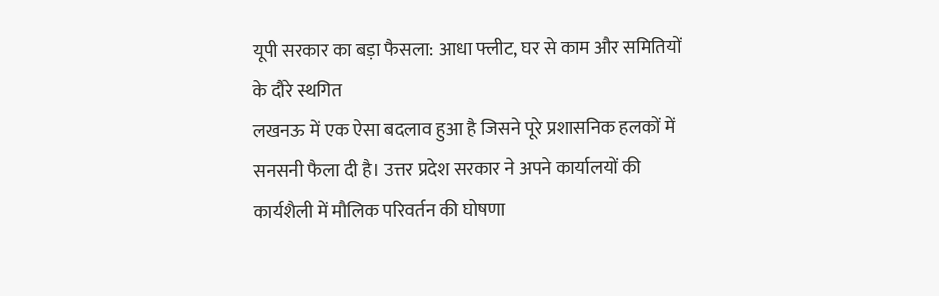यूपी सरकार का बड़ा फैसला: आधा फ्लीट, घर से काम और समितियों के दौरे स्थगित
लखनऊ में एक ऐसा बदलाव हुआ है जिसने पूरे प्रशासनिक हलकों में सनसनी फैला दी है। उत्तर प्रदेश सरकार ने अपने कार्यालयों की कार्यशैली में मौलिक परिवर्तन की घोषणा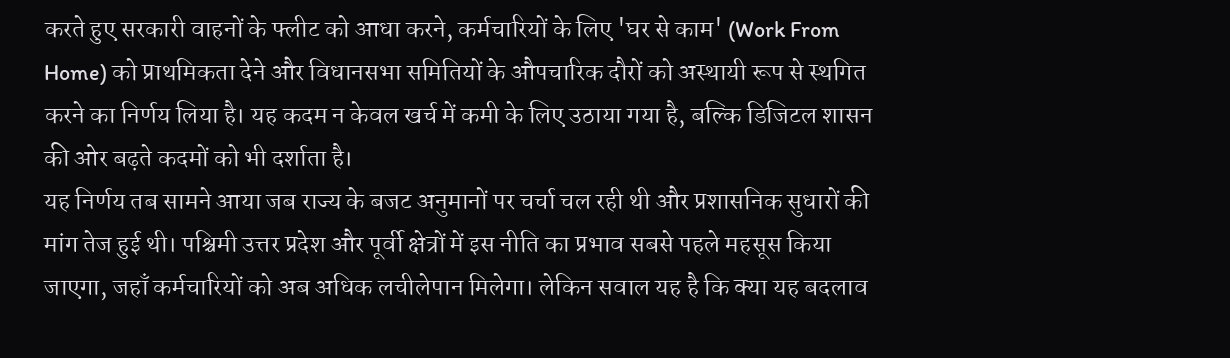करते हुए सरकारी वाहनों के फ्लीट को आधा करने, कर्मचारियों के लिए 'घर से काम' (Work From Home) को प्राथमिकता देने और विधानसभा समितियों के औपचारिक दौरों को अस्थायी रूप से स्थगित करने का निर्णय लिया है। यह कदम न केवल खर्च में कमी के लिए उठाया गया है, बल्कि डिजिटल शासन की ओर बढ़ते कदमों को भी दर्शाता है।
यह निर्णय तब सामने आया जब राज्य के बजट अनुमानों पर चर्चा चल रही थी और प्रशासनिक सुधारों की मांग तेज हुई थी। पश्चिमी उत्तर प्रदेश और पूर्वी क्षेत्रों में इस नीति का प्रभाव सबसे पहले महसूस किया जाएगा, जहाँ कर्मचारियों को अब अधिक लचीलेपान मिलेगा। लेकिन सवाल यह है कि क्या यह बदलाव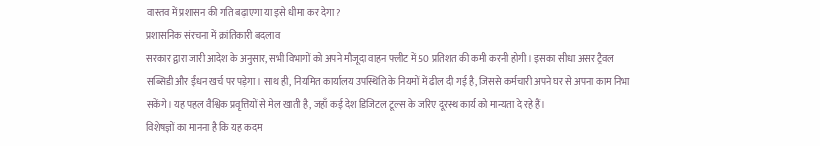वास्तव में प्रशासन की गति बढ़ाएगा या इसे धीमा कर देगा?
प्रशासनिक संरचना में क्रांतिकारी बदलाव
सरकार द्वारा जारी आदेश के अनुसार, सभी विभागों को अपने मौजूदा वाहन फ्लीट में 50 प्रतिशत की कमी करनी होगी। इसका सीधा असर ट्रैवल सब्सिडी और ईंधन खर्च पर पड़ेगा। साथ ही, नियमित कार्यालय उपस्थिति के नियमों में ढील दी गई है, जिससे कर्मचारी अपने घर से अपना काम निभा सकेंगे। यह पहल वैश्विक प्रवृत्तियों से मेल खाती है, जहाँ कई देश डिजिटल टूल्स के जरिए दूरस्थ कार्य को मान्यता दे रहे हैं।
विशेषज्ञों का मानना है कि यह कदम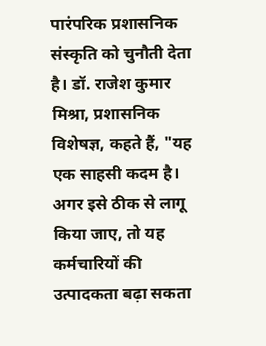पारंपरिक प्रशासनिक संस्कृति को चुनौती देता है। डॉ. राजेश कुमार मिश्रा, प्रशासनिक विशेषज्ञ, कहते हैं, "यह एक साहसी कदम है। अगर इसे ठीक से लागू किया जाए, तो यह कर्मचारियों की उत्पादकता बढ़ा सकता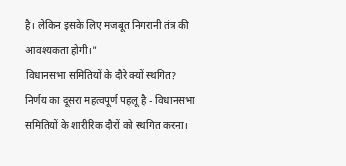है। लेकिन इसके लिए मजबूत निगरानी तंत्र की आवश्यकता होगी।"
विधानसभा समितियों के दौरे क्यों स्थगित?
निर्णय का दूसरा महत्वपूर्ण पहलू है - विधानसभा समितियों के शारीरिक दौरों को स्थगित करना।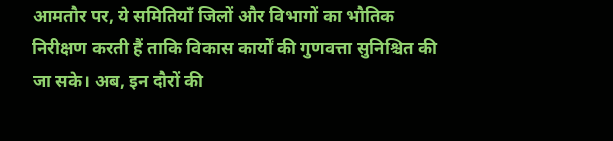आमतौर पर, ये समितियाँ जिलों और विभागों का भौतिक निरीक्षण करती हैं ताकि विकास कार्यों की गुणवत्ता सुनिश्चित की जा सके। अब, इन दौरों की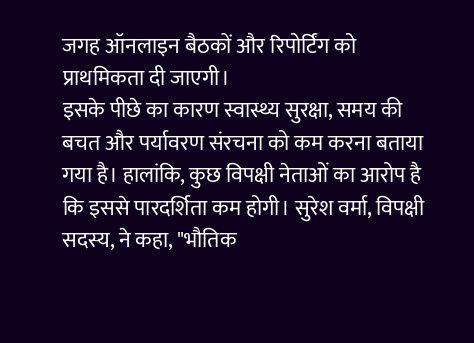जगह ऑनलाइन बैठकों और रिपोर्टिंग को प्राथमिकता दी जाएगी।
इसके पीछे का कारण स्वास्थ्य सुरक्षा, समय की बचत और पर्यावरण संरचना को कम करना बताया गया है। हालांकि, कुछ विपक्षी नेताओं का आरोप है कि इससे पारदर्शिता कम होगी। सुरेश वर्मा, विपक्षी सदस्य, ने कहा, "भौतिक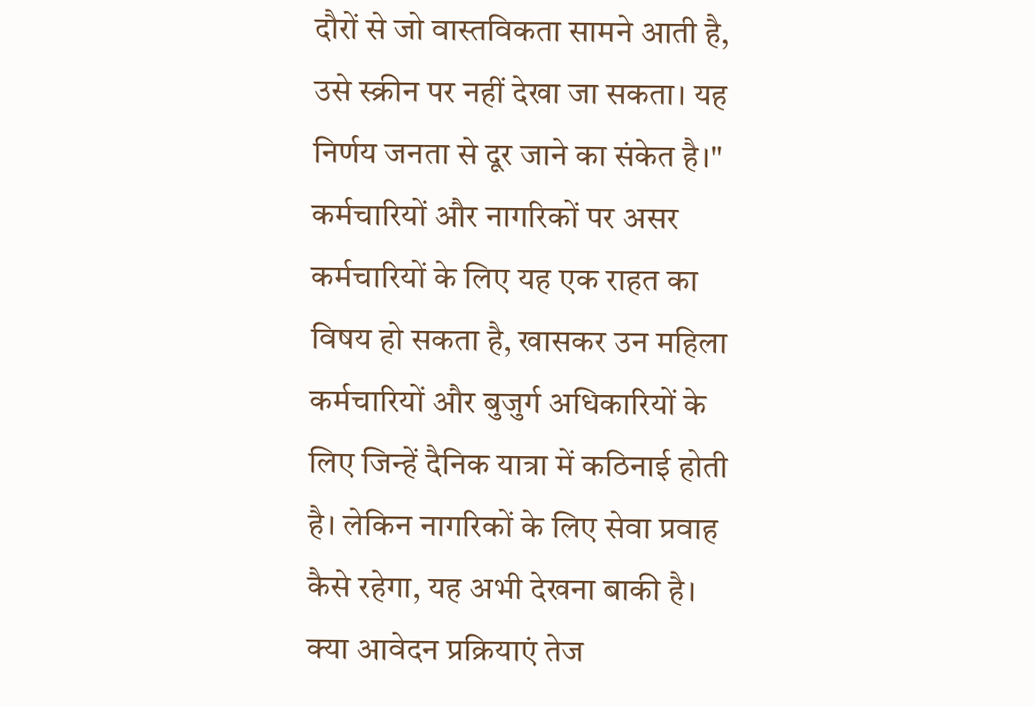दौरों से जो वास्तविकता सामने आती है, उसे स्क्रीन पर नहीं देखा जा सकता। यह निर्णय जनता से दूर जाने का संकेत है।"
कर्मचारियों और नागरिकों पर असर
कर्मचारियों के लिए यह एक राहत का विषय हो सकता है, खासकर उन महिला कर्मचारियों और बुजुर्ग अधिकारियों के लिए जिन्हें दैनिक यात्रा में कठिनाई होती है। लेकिन नागरिकों के लिए सेवा प्रवाह कैसे रहेगा, यह अभी देखना बाकी है। क्या आवेदन प्रक्रियाएं तेज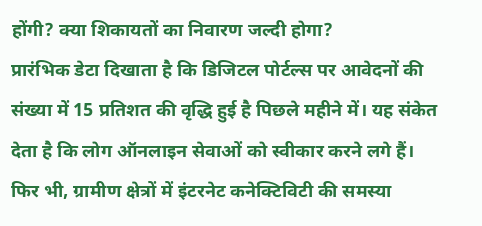होंगी? क्या शिकायतों का निवारण जल्दी होगा?
प्रारंभिक डेटा दिखाता है कि डिजिटल पोर्टल्स पर आवेदनों की संख्या में 15 प्रतिशत की वृद्धि हुई है पिछले महीने में। यह संकेत देता है कि लोग ऑनलाइन सेवाओं को स्वीकार करने लगे हैं। फिर भी, ग्रामीण क्षेत्रों में इंटरनेट कनेक्टिविटी की समस्या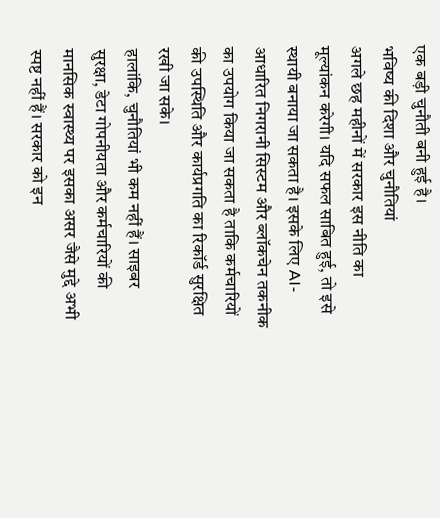एक बड़ी चुनौती बनी हुई है।
भविष्य की दिशा और चुनौतियां
अगले छह महीनों में सरकार इस नीति का मूल्यांकन करेगी। यदि सफल साबित हुई, तो इसे स्थायी बनाया जा सकता है। इसके लिए AI-आधारित निगरानी सिस्टम और ब्लॉकचेन तकनीक का उपयोग किया जा सकता है ताकि कर्मचारियों की उपस्थिति और कार्यप्रगति का रिकॉर्ड सुरक्षित रखी जा सके।
हालांकि, चुनौतियां भी कम नहीं हैं। साइबर सुरक्षा, डेटा गोपनीयता और कर्मचारियों की मानसिक स्वास्थ्य पर इसका असर जैसे मुद्दे अभी स्पष्ट नहीं हैं। सरकार को इन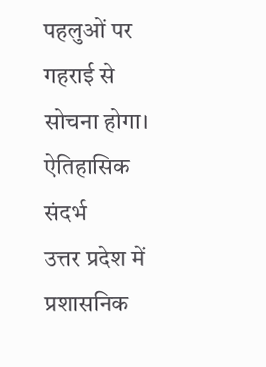पहलुओं पर गहराई से सोचना होगा।
ऐतिहासिक संदर्भ
उत्तर प्रदेश में प्रशासनिक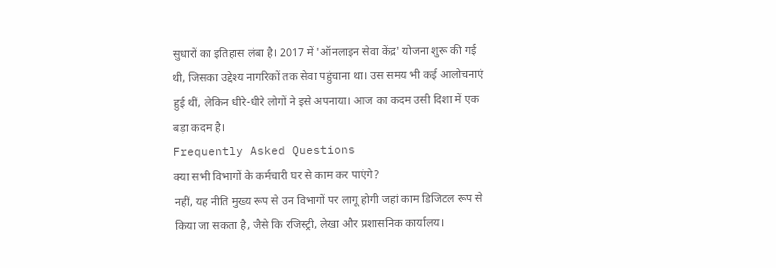सुधारों का इतिहास लंबा है। 2017 में 'ऑनलाइन सेवा केंद्र' योजना शुरू की गई थी, जिसका उद्देश्य नागरिकों तक सेवा पहुंचाना था। उस समय भी कई आलोचनाएं हुई थीं, लेकिन धीरे-धीरे लोगों ने इसे अपनाया। आज का कदम उसी दिशा में एक बड़ा कदम है।
Frequently Asked Questions
क्या सभी विभागों के कर्मचारी घर से काम कर पाएंगे?
नहीं, यह नीति मुख्य रूप से उन विभागों पर लागू होगी जहां काम डिजिटल रूप से किया जा सकता है, जैसे कि रजिस्ट्री, लेखा और प्रशासनिक कार्यालय।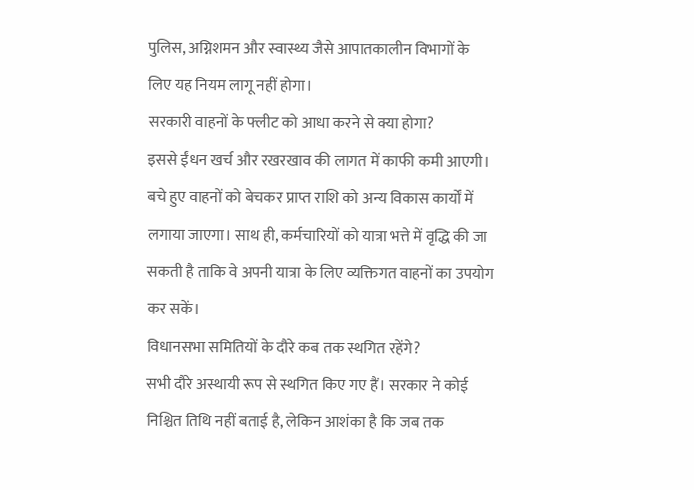पुलिस, अग्निशमन और स्वास्थ्य जैसे आपातकालीन विभागों के लिए यह नियम लागू नहीं होगा।
सरकारी वाहनों के फ्लीट को आधा करने से क्या होगा?
इससे ईंधन खर्च और रखरखाव की लागत में काफी कमी आएगी। बचे हुए वाहनों को बेचकर प्राप्त राशि को अन्य विकास कार्यों में लगाया जाएगा। साथ ही, कर्मचारियों को यात्रा भत्ते में वृद्धि की जा सकती है ताकि वे अपनी यात्रा के लिए व्यक्तिगत वाहनों का उपयोग कर सकें।
विधानसभा समितियों के दौरे कब तक स्थगित रहेंगे?
सभी दौरे अस्थायी रूप से स्थगित किए गए हैं। सरकार ने कोई निश्चित तिथि नहीं बताई है, लेकिन आशंका है कि जब तक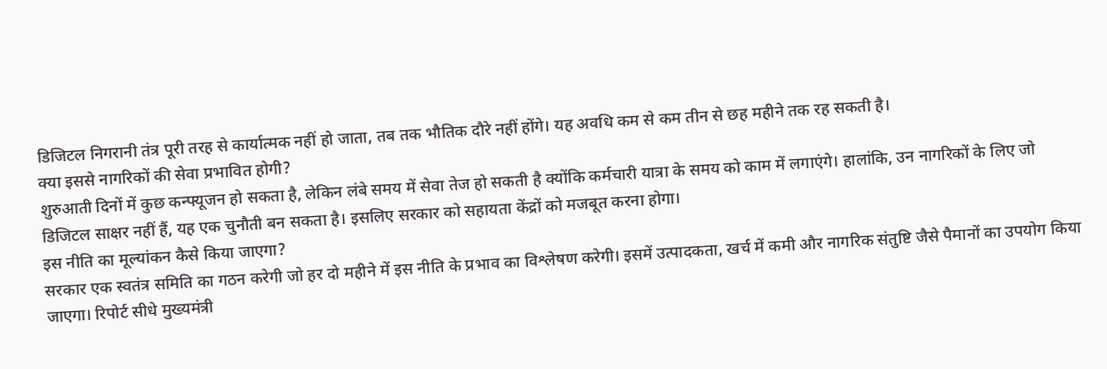डिजिटल निगरानी तंत्र पूरी तरह से कार्यात्मक नहीं हो जाता, तब तक भौतिक दौरे नहीं होंगे। यह अवधि कम से कम तीन से छह महीने तक रह सकती है।
क्या इससे नागरिकों की सेवा प्रभावित होगी?
शुरुआती दिनों में कुछ कन्फ्यूजन हो सकता है, लेकिन लंबे समय में सेवा तेज हो सकती है क्योंकि कर्मचारी यात्रा के समय को काम में लगाएंगे। हालांकि, उन नागरिकों के लिए जो डिजिटल साक्षर नहीं हैं, यह एक चुनौती बन सकता है। इसलिए सरकार को सहायता केंद्रों को मजबूत करना होगा।
इस नीति का मूल्यांकन कैसे किया जाएगा?
सरकार एक स्वतंत्र समिति का गठन करेगी जो हर दो महीने में इस नीति के प्रभाव का विश्लेषण करेगी। इसमें उत्पादकता, खर्च में कमी और नागरिक संतुष्टि जैसे पैमानों का उपयोग किया जाएगा। रिपोर्ट सीधे मुख्यमंत्री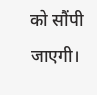को सौंपी जाएगी।